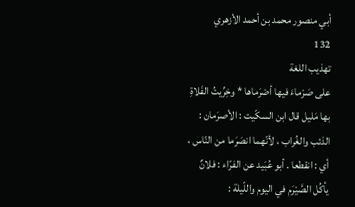أبي منصور محمد بن أحمد الأزهري
132
تهذيب اللغة
على صَرْماءَ فيها أصْرَماها * وخِرِّيتُ الفَلاةِ بها مَليل قال ابن السكّيت : الأصرَمان : الذئب والغُراب ، لأنّهما انصَرَما من النّاس ، أي : انقطعا . أبو عُبَيد عن الفرّاء : فلانٌ يأكُل الصَّيْرَم في اليوم واللّيلة :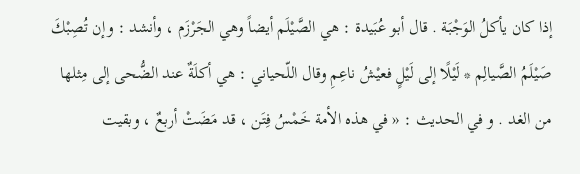إذا كان يأكلُ الوَجْبَة . قال أبو عُبَيدة : هي الصَّيْلَم أيضاً وهي الجَرْزَم ، وأنشد : وإن تُصِبْكَ صَيْلَمُ الصَّيالِم * لَيْلًا إلى لَيْلٍ فعيْشُ ناعِمِ وقال اللّحياني : هي أكلَةٌ عند الضُّحى إلى مِثلها من الغد . و في الحديث : « في هذه الأمة خَمْسُ فِتَن ، قد مَضَتْ أربعٌ ، وبقيت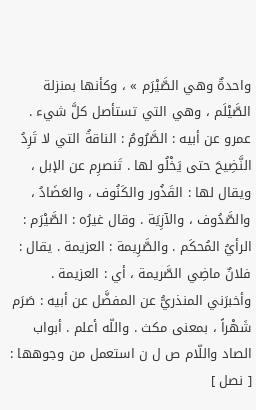واحدةٌ وهي الصَّيْرَم » ، وكأنها بمنزلة الصَّيْلَم ، وهي التي تستأصل كلَّ شيء . عمرو عن أبيه : الصَّرُومُ : الناقةُ التي لا تَرِدُ النَّضِيحَ حتى يَخْلُو لها . تَنصرِم عن الإبل ، ويقال لها : القَذُور والكَنُوف ، والعَضَادُ ، والصَّدُوف ، والآزِيَة . وقال غيرُه : الصَّيْرَم : الرأيُ المُحكَم . والصَّرِيمة : العزيمة . يقال : فلانٌ ماضِي الصَّريمة ، أي : العزيمة . وأخبرَني المنذريُّ عن المفضَّل عن أبيه : صَرَم شَهْراً ، بمعنى مكث . واللّه أعلم . أبواب الصاد واللّام ص ل ن استعمل من وجوهها : [ نصل ]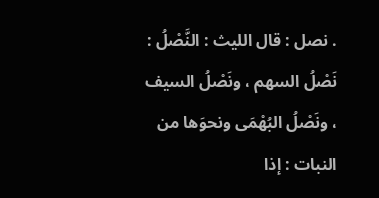. نصل : قال الليث : النَّصْلُ : نَصْلُ السهم ، ونَصْلُ السيف ، ونَصْلُ البُهْمَى ونحوَها من النبات : إذا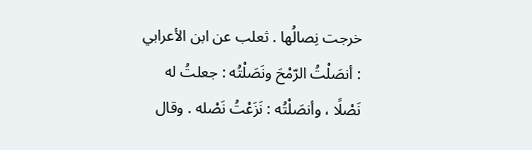خرجت نِصالُها . ثعلب عن ابن الأعرابي : أنصَلْتُ الرّمْحَ ونَصَلْتُه : جعلتُ له نَصْلًا ، وأنصَلْتُه : نَزَعْتُ نَصْله . وقال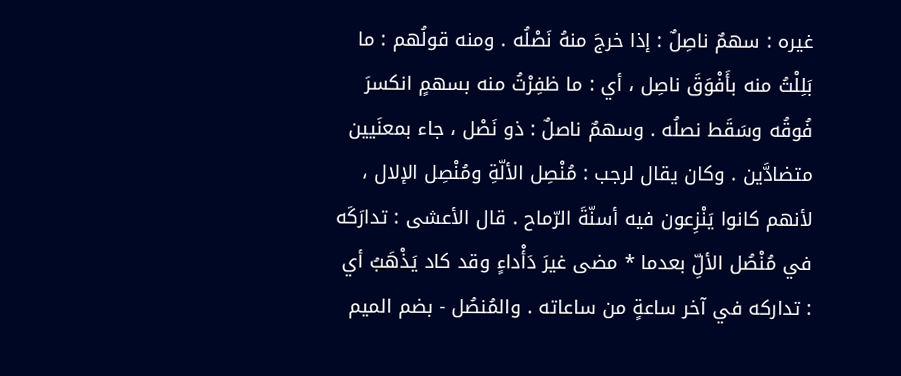غيره : سهمٌ ناصِلٌ : إذا خرجَ منهُ نَصْلُه . ومنه قولُهم : ما بَلِلْتُ منه بأَفْوَقَ ناصِل ، أي : ما ظفِرْتُ منه بسهمٍ انكسرَ فُوقُه وسَقَط نصلُه . وسهمٌ ناصلٌ : ذو نَصْل ، جاء بمعنَيين متضادَّين . وكان يقال لرجب : مُنْصِل الألّةِ ومُنْصِل الإلال ، لأنهم كانوا يَنْزِعون فيه أسنّةَ الرّماح . قال الأعشى : تدارَكَه في مُنْصُل الألِّ بعدما * مضى غيرَ دَأْداءٍ وقد كاد يَذْهَبُ أي : تداركه في آخر ساعةٍ من ساعاته . والمُنصُل - بضم الميم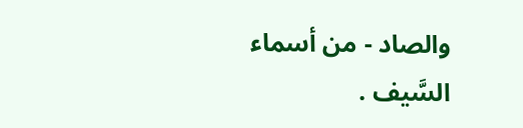والصاد - من أسماء السَّيف .